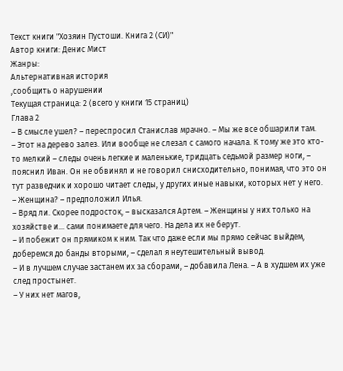Текст книги "Хозяин Пустоши. Книга 2 (СИ)"
Автор книги: Денис Мист
Жанры:
Альтернативная история
,сообщить о нарушении
Текущая страница: 2 (всего у книги 15 страниц)
Глава 2
– В смысле ушел? – переспросил Станислав мрачно. – Мы же все обшарили там.
– Этот на дерево залез. Или вообще не слезал с самого начала. К тому же это кто-то мелкий – следы очень легкие и маленькие, тридцать седьмой размер ноги, – пояснил Иван. Он не обвинял и не говорил снисходительно, понимая, что это он тут разведчик и хорошо читает следы, у других иные навыки, которых нет у него.
– Женщина? – предположил Илья.
– Вряд ли. Скорее подросток, – высказался Артем. – Женщины у них только на хозяйстве и… сами понимаете для чего. На дела их не берут.
– И побежит он прямиком к ним. Так что даже если мы прямо сейчас выйдем, доберемся до банды вторыми, – сделал я неутешительный вывод.
– И в лучшем случае застанем их за сборами, – добавила Лена. – А в худшем их уже след простынет.
– У них нет магов,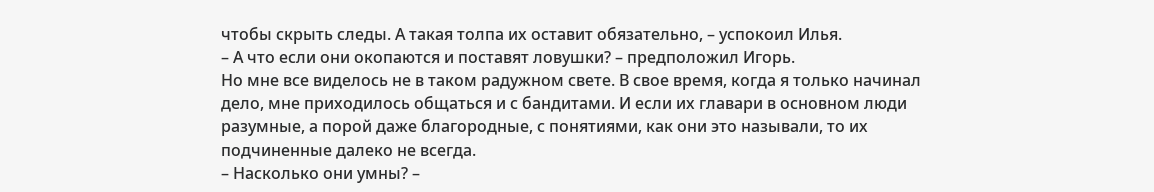чтобы скрыть следы. А такая толпа их оставит обязательно, – успокоил Илья.
– А что если они окопаются и поставят ловушки? – предположил Игорь.
Но мне все виделось не в таком радужном свете. В свое время, когда я только начинал дело, мне приходилось общаться и с бандитами. И если их главари в основном люди разумные, а порой даже благородные, с понятиями, как они это называли, то их подчиненные далеко не всегда.
– Насколько они умны? –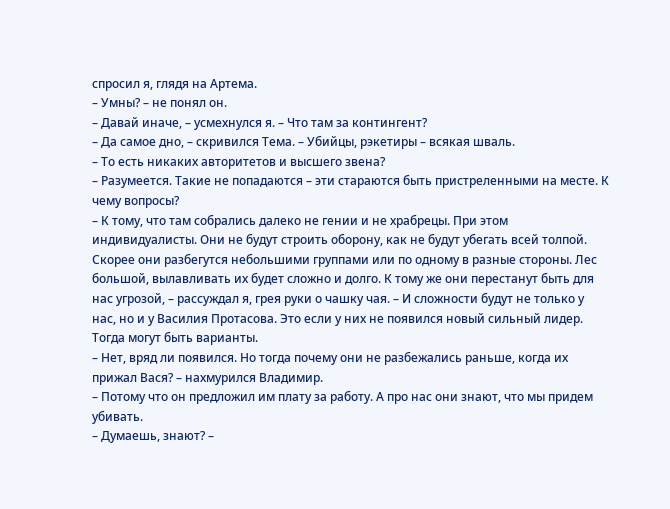спросил я, глядя на Артема.
– Умны? – не понял он.
– Давай иначе, – усмехнулся я. – Что там за контингент?
– Да самое дно, – скривился Тема. – Убийцы, рэкетиры – всякая шваль.
– То есть никаких авторитетов и высшего звена?
– Разумеется. Такие не попадаются – эти стараются быть пристреленными на месте. К чему вопросы?
– К тому, что там собрались далеко не гении и не храбрецы. При этом индивидуалисты. Они не будут строить оборону, как не будут убегать всей толпой. Скорее они разбегутся небольшими группами или по одному в разные стороны. Лес большой, вылавливать их будет сложно и долго. К тому же они перестанут быть для нас угрозой, – рассуждал я, грея руки о чашку чая. – И сложности будут не только у нас, но и у Василия Протасова. Это если у них не появился новый сильный лидер. Тогда могут быть варианты.
– Нет, вряд ли появился. Но тогда почему они не разбежались раньше, когда их прижал Вася? – нахмурился Владимир.
– Потому что он предложил им плату за работу. А про нас они знают, что мы придем убивать.
– Думаешь, знают? –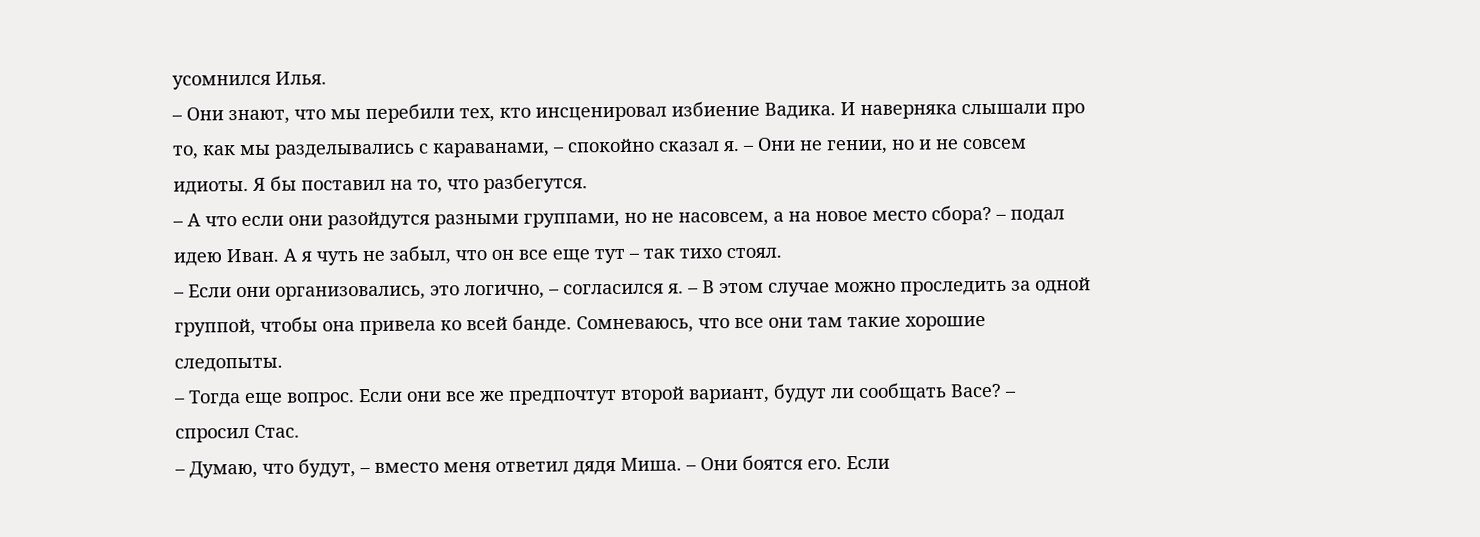усомнился Илья.
– Они знают, что мы перебили тех, кто инсценировал избиение Вадика. И наверняка слышали про то, как мы разделывались с караванами, – спокойно сказал я. – Они не гении, но и не совсем идиоты. Я бы поставил на то, что разбегутся.
– А что если они разойдутся разными группами, но не насовсем, а на новое место сбора? – подал идею Иван. А я чуть не забыл, что он все еще тут – так тихо стоял.
– Если они организовались, это логично, – согласился я. – В этом случае можно проследить за одной группой, чтобы она привела ко всей банде. Сомневаюсь, что все они там такие хорошие следопыты.
– Тогда еще вопрос. Если они все же предпочтут второй вариант, будут ли сообщать Васе? – спросил Стас.
– Думаю, что будут, – вместо меня ответил дядя Миша. – Они боятся его. Если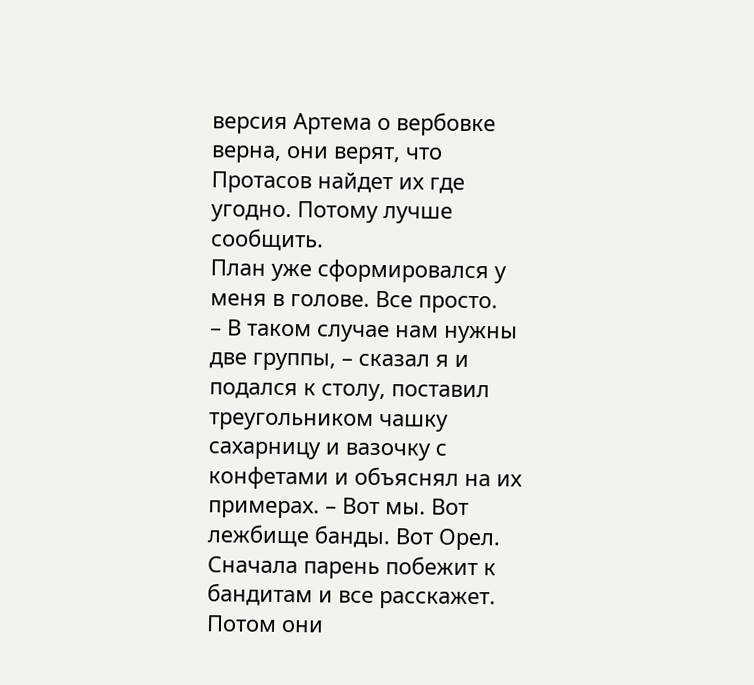версия Артема о вербовке верна, они верят, что Протасов найдет их где угодно. Потому лучше сообщить.
План уже сформировался у меня в голове. Все просто.
– В таком случае нам нужны две группы, – сказал я и подался к столу, поставил треугольником чашку сахарницу и вазочку с конфетами и объяснял на их примерах. – Вот мы. Вот лежбище банды. Вот Орел. Сначала парень побежит к бандитам и все расскажет. Потом они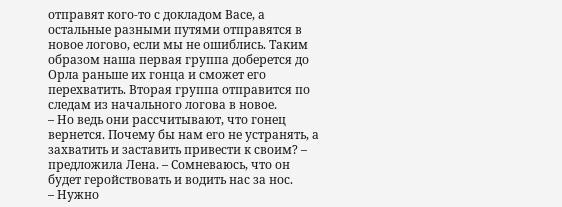отправят кого-то с докладом Васе, а остальные разными путями отправятся в новое логово, если мы не ошиблись. Таким образом наша первая группа доберется до Орла раньше их гонца и сможет его перехватить. Вторая группа отправится по следам из начального логова в новое.
– Но ведь они рассчитывают, что гонец вернется. Почему бы нам его не устранять, а захватить и заставить привести к своим? – предложила Лена. – Сомневаюсь, что он будет геройствовать и водить нас за нос.
– Нужно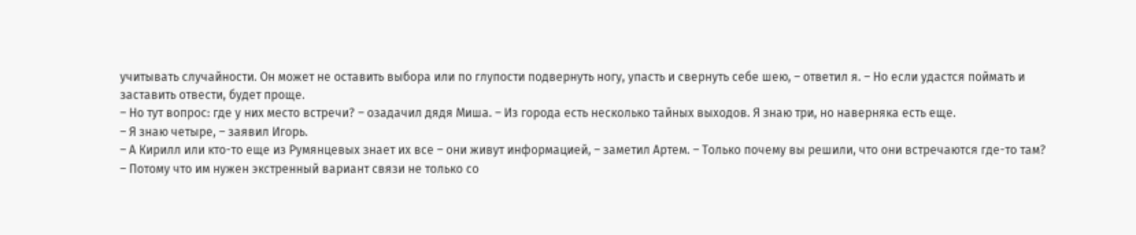учитывать случайности. Он может не оставить выбора или по глупости подвернуть ногу, упасть и свернуть себе шею, – ответил я. – Но если удастся поймать и заставить отвести, будет проще.
– Но тут вопрос: где у них место встречи? – озадачил дядя Миша. – Из города есть несколько тайных выходов. Я знаю три, но наверняка есть еще.
– Я знаю четыре, – заявил Игорь.
– А Кирилл или кто-то еще из Румянцевых знает их все – они живут информацией, – заметил Артем. – Только почему вы решили, что они встречаются где-то там?
– Потому что им нужен экстренный вариант связи не только со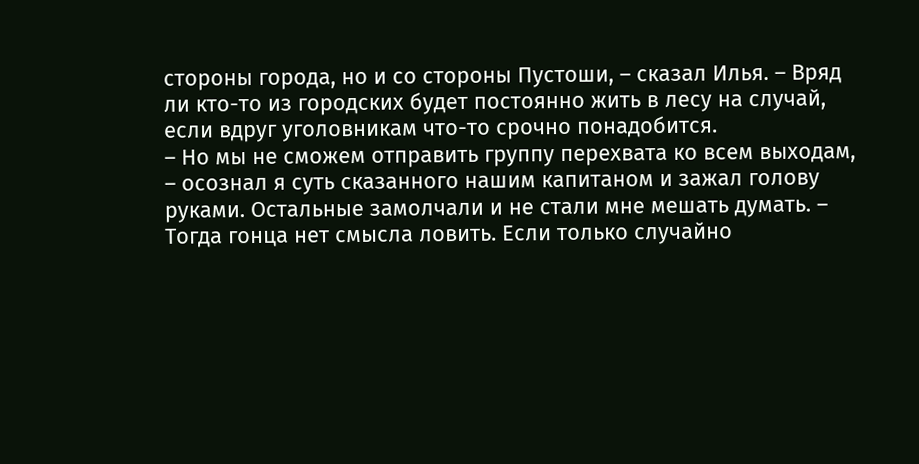стороны города, но и со стороны Пустоши, – сказал Илья. – Вряд ли кто-то из городских будет постоянно жить в лесу на случай, если вдруг уголовникам что-то срочно понадобится.
– Но мы не сможем отправить группу перехвата ко всем выходам, – осознал я суть сказанного нашим капитаном и зажал голову руками. Остальные замолчали и не стали мне мешать думать. – Тогда гонца нет смысла ловить. Если только случайно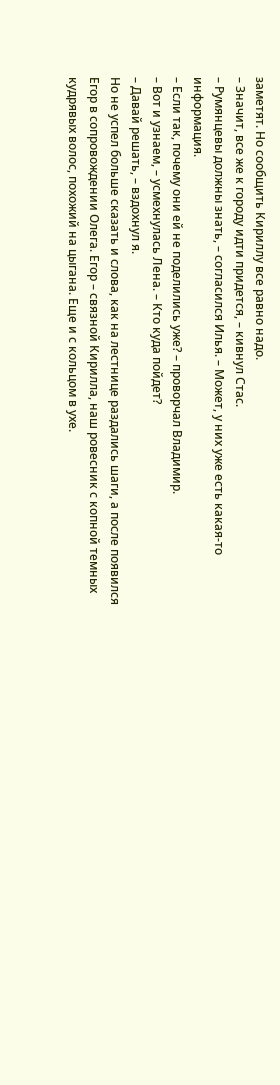заметят. Но сообщить Кириллу все равно надо.
– Значит, все же к городу идти придется, – кивнул Стас.
– Румянцевы должны знать, – согласился Илья. – Может, у них уже есть какая-то информация.
– Если так, почему они ей не поделились уже? – проворчал Владимир.
– Вот и узнаем, – усмехнулась Лена. – Кто куда пойдет?
– Давай решать, – вздохнул я.
Но не успел больше сказать и слова, как на лестнице раздались шаги, а после появился Егор в сопровождении Олега. Егор – связной Кирилла, наш ровесник с копной темных кудрявых волос, похожий на цыгана. Еще и с кольцом в ухе.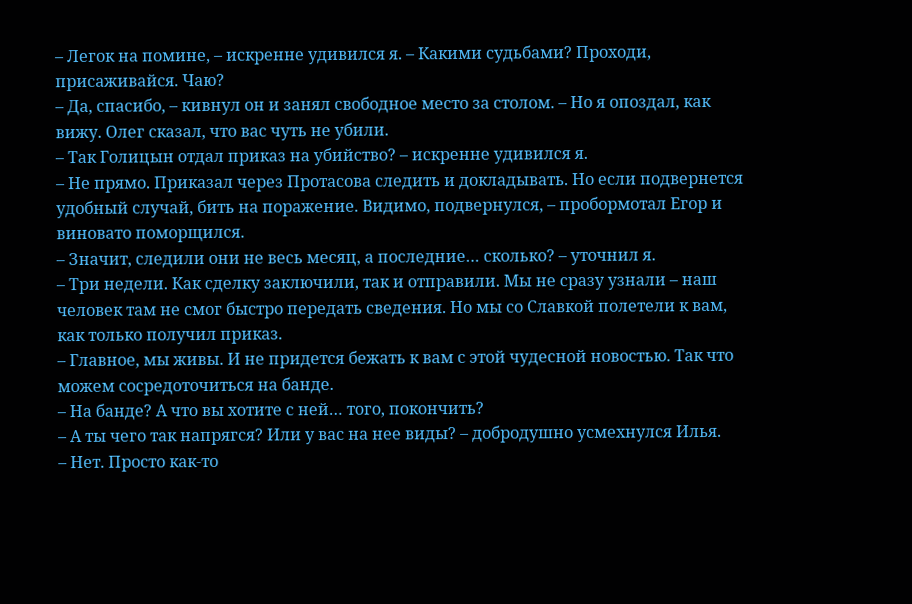– Легок на помине, – искренне удивился я. – Какими судьбами? Проходи, присаживайся. Чаю?
– Да, спасибо, – кивнул он и занял свободное место за столом. – Но я опоздал, как вижу. Олег сказал, что вас чуть не убили.
– Так Голицын отдал приказ на убийство? – искренне удивился я.
– Не прямо. Приказал через Протасова следить и докладывать. Но если подвернется удобный случай, бить на поражение. Видимо, подвернулся, – пробормотал Егор и виновато поморщился.
– Значит, следили они не весь месяц, а последние… сколько? – уточнил я.
– Три недели. Как сделку заключили, так и отправили. Мы не сразу узнали – наш человек там не смог быстро передать сведения. Но мы со Славкой полетели к вам, как только получил приказ.
– Главное, мы живы. И не придется бежать к вам с этой чудесной новостью. Так что можем сосредоточиться на банде.
– На банде? А что вы хотите с ней… того, покончить?
– А ты чего так напрягся? Или у вас на нее виды? – добродушно усмехнулся Илья.
– Нет. Просто как-то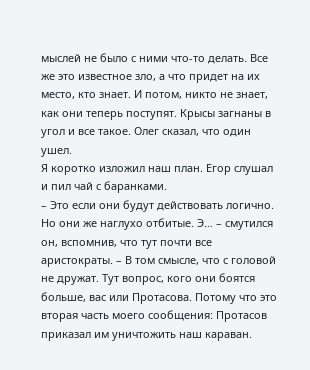мыслей не было с ними что-то делать. Все же это известное зло, а что придет на их место, кто знает. И потом, никто не знает, как они теперь поступят. Крысы загнаны в угол и все такое. Олег сказал, что один ушел.
Я коротко изложил наш план. Егор слушал и пил чай с баранками.
– Это если они будут действовать логично. Но они же наглухо отбитые. Э… – смутился он, вспомнив, что тут почти все аристократы. – В том смысле, что с головой не дружат. Тут вопрос, кого они боятся больше, вас или Протасова. Потому что это вторая часть моего сообщения: Протасов приказал им уничтожить наш караван.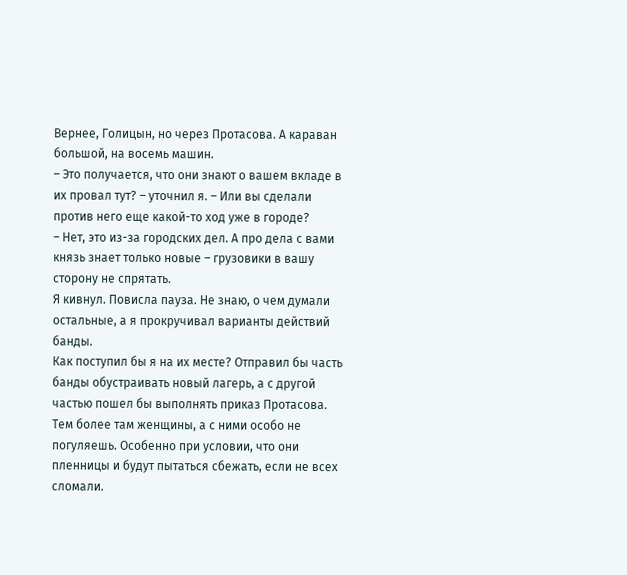Вернее, Голицын, но через Протасова. А караван большой, на восемь машин.
– Это получается, что они знают о вашем вкладе в их провал тут? – уточнил я. – Или вы сделали против него еще какой-то ход уже в городе?
– Нет, это из-за городских дел. А про дела с вами князь знает только новые – грузовики в вашу сторону не спрятать.
Я кивнул. Повисла пауза. Не знаю, о чем думали остальные, а я прокручивал варианты действий банды.
Как поступил бы я на их месте? Отправил бы часть банды обустраивать новый лагерь, а с другой частью пошел бы выполнять приказ Протасова. Тем более там женщины, а с ними особо не погуляешь. Особенно при условии, что они пленницы и будут пытаться сбежать, если не всех сломали.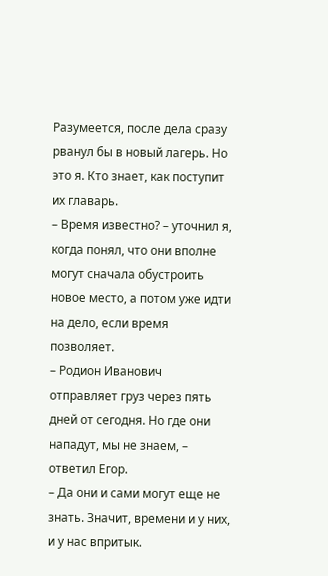Разумеется, после дела сразу рванул бы в новый лагерь. Но это я. Кто знает, как поступит их главарь.
– Время известно? – уточнил я, когда понял, что они вполне могут сначала обустроить новое место, а потом уже идти на дело, если время позволяет.
– Родион Иванович отправляет груз через пять дней от сегодня. Но где они нападут, мы не знаем, – ответил Егор.
– Да они и сами могут еще не знать. Значит, времени и у них, и у нас впритык.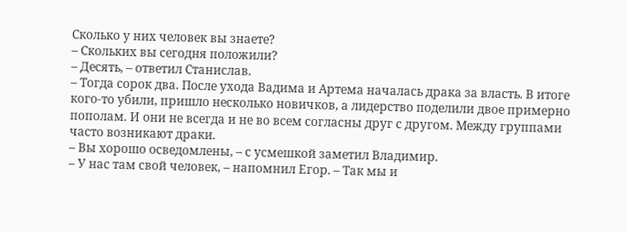Сколько у них человек вы знаете?
– Скольких вы сегодня положили?
– Десять, – ответил Станислав.
– Тогда сорок два. После ухода Вадима и Артема началась драка за власть. В итоге кого-то убили, пришло несколько новичков, а лидерство поделили двое примерно пополам. И они не всегда и не во всем согласны друг с другом. Между группами часто возникают драки.
– Вы хорошо осведомлены, – с усмешкой заметил Владимир.
– У нас там свой человек, – напомнил Егор. – Так мы и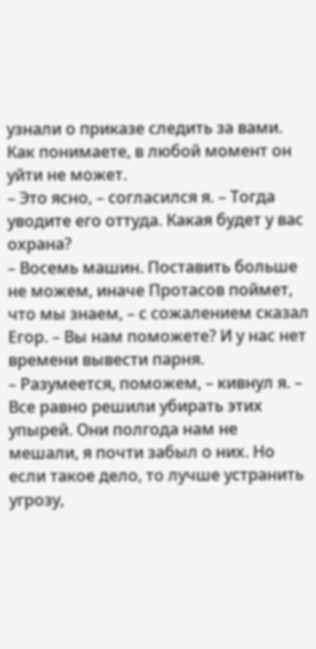узнали о приказе следить за вами. Как понимаете, в любой момент он уйти не может.
– Это ясно, – согласился я. – Тогда уводите его оттуда. Какая будет у вас охрана?
– Восемь машин. Поставить больше не можем, иначе Протасов поймет, что мы знаем, – с сожалением сказал Егор. – Вы нам поможете? И у нас нет времени вывести парня.
– Разумеется, поможем, – кивнул я. – Все равно решили убирать этих упырей. Они полгода нам не мешали, я почти забыл о них. Но если такое дело, то лучше устранить угрозу,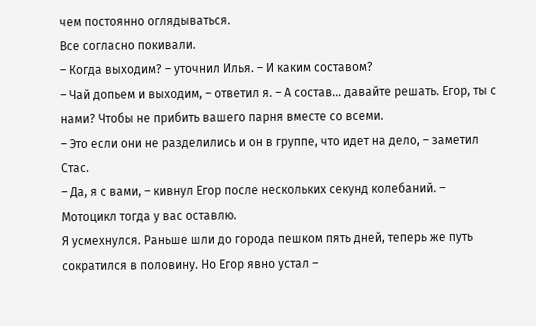чем постоянно оглядываться.
Все согласно покивали.
– Когда выходим? – уточнил Илья. – И каким составом?
– Чай допьем и выходим, – ответил я. – А состав… давайте решать. Егор, ты с нами? Чтобы не прибить вашего парня вместе со всеми.
– Это если они не разделились и он в группе, что идет на дело, – заметил Стас.
– Да, я с вами, – кивнул Егор после нескольких секунд колебаний. – Мотоцикл тогда у вас оставлю.
Я усмехнулся. Раньше шли до города пешком пять дней, теперь же путь сократился в половину. Но Егор явно устал –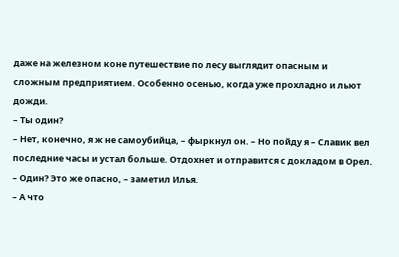даже на железном коне путешествие по лесу выглядит опасным и сложным предприятием. Особенно осенью, когда уже прохладно и льют дожди.
– Ты один?
– Нет, конечно, я ж не самоубийца, – фыркнул он. – Но пойду я – Славик вел последние часы и устал больше. Отдохнет и отправится с докладом в Орел.
– Один? Это же опасно, – заметил Илья.
– А что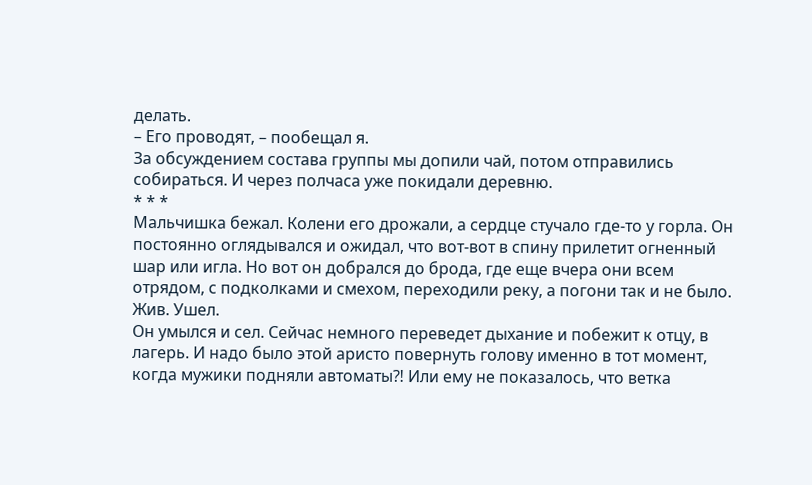делать.
– Его проводят, – пообещал я.
За обсуждением состава группы мы допили чай, потом отправились собираться. И через полчаса уже покидали деревню.
* * *
Мальчишка бежал. Колени его дрожали, а сердце стучало где-то у горла. Он постоянно оглядывался и ожидал, что вот-вот в спину прилетит огненный шар или игла. Но вот он добрался до брода, где еще вчера они всем отрядом, с подколками и смехом, переходили реку, а погони так и не было. Жив. Ушел.
Он умылся и сел. Сейчас немного переведет дыхание и побежит к отцу, в лагерь. И надо было этой аристо повернуть голову именно в тот момент, когда мужики подняли автоматы⁈ Или ему не показалось, что ветка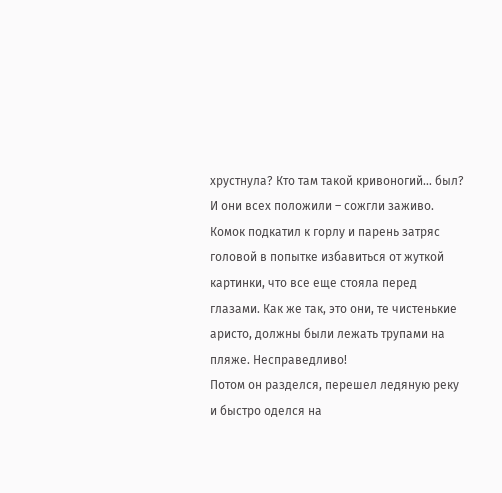хрустнула? Кто там такой кривоногий… был? И они всех положили – сожгли заживо. Комок подкатил к горлу и парень затряс головой в попытке избавиться от жуткой картинки, что все еще стояла перед глазами. Как же так, это они, те чистенькие аристо, должны были лежать трупами на пляже. Несправедливо!
Потом он разделся, перешел ледяную реку и быстро оделся на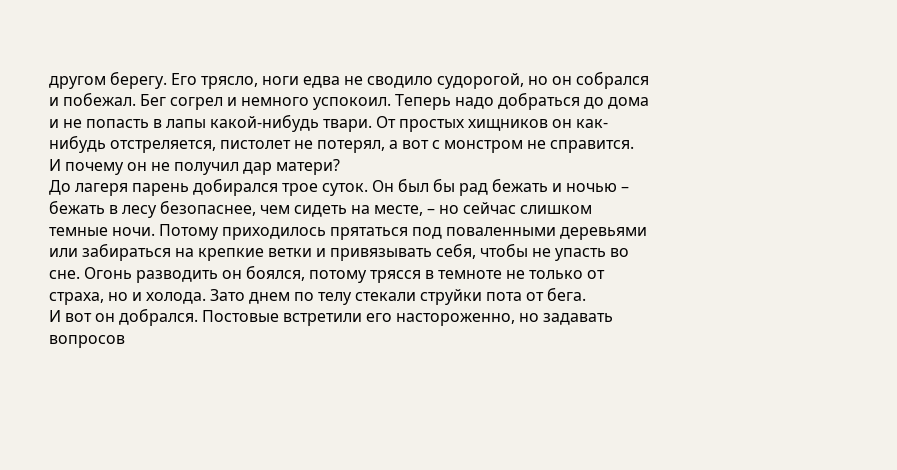другом берегу. Его трясло, ноги едва не сводило судорогой, но он собрался и побежал. Бег согрел и немного успокоил. Теперь надо добраться до дома и не попасть в лапы какой-нибудь твари. От простых хищников он как-нибудь отстреляется, пистолет не потерял, а вот с монстром не справится. И почему он не получил дар матери?
До лагеря парень добирался трое суток. Он был бы рад бежать и ночью – бежать в лесу безопаснее, чем сидеть на месте, – но сейчас слишком темные ночи. Потому приходилось прятаться под поваленными деревьями или забираться на крепкие ветки и привязывать себя, чтобы не упасть во сне. Огонь разводить он боялся, потому трясся в темноте не только от страха, но и холода. Зато днем по телу стекали струйки пота от бега.
И вот он добрался. Постовые встретили его настороженно, но задавать вопросов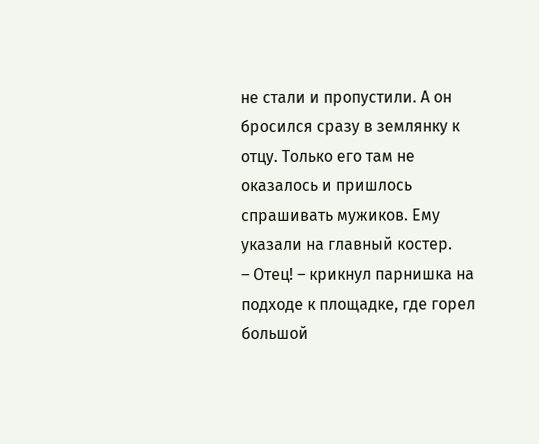не стали и пропустили. А он бросился сразу в землянку к отцу. Только его там не оказалось и пришлось спрашивать мужиков. Ему указали на главный костер.
– Отец! – крикнул парнишка на подходе к площадке, где горел большой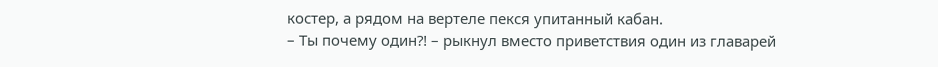костер, а рядом на вертеле пекся упитанный кабан.
– Ты почему один⁈ – рыкнул вместо приветствия один из главарей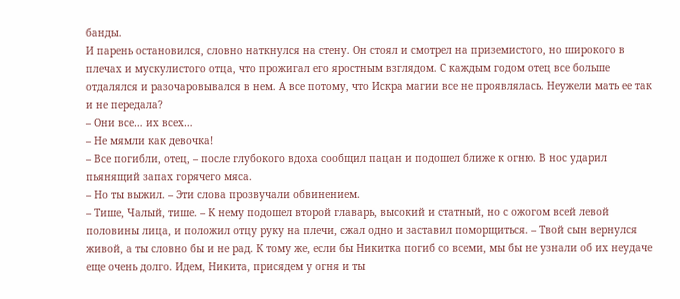банды.
И парень остановился, словно наткнулся на стену. Он стоял и смотрел на приземистого, но широкого в плечах и мускулистого отца, что прожигал его яростным взглядом. С каждым годом отец все больше отдалялся и разочаровывался в нем. А все потому, что Искра магии все не проявлялась. Неужели мать ее так и не передала?
– Они все… их всех…
– Не мямли как девочка!
– Все погибли, отец, – после глубокого вдоха сообщил пацан и подошел ближе к огню. В нос ударил пьянящий запах горячего мяса.
– Но ты выжил. – Эти слова прозвучали обвинением.
– Тише, Чалый, тише. – К нему подошел второй главарь, высокий и статный, но с ожогом всей левой половины лица, и положил отцу руку на плечи, сжал одно и заставил поморщиться. – Твой сын вернулся живой, а ты словно бы и не рад. К тому же, если бы Никитка погиб со всеми, мы бы не узнали об их неудаче еще очень долго. Идем, Никита, присядем у огня и ты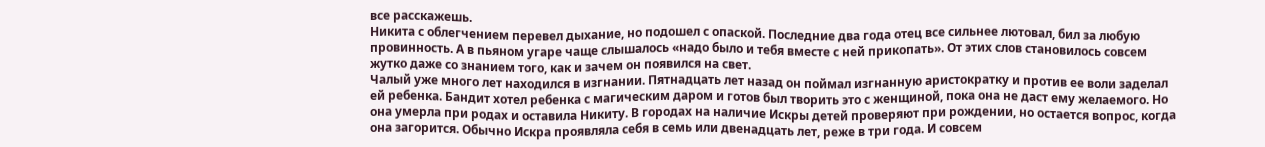все расскажешь.
Никита с облегчением перевел дыхание, но подошел с опаской. Последние два года отец все сильнее лютовал, бил за любую провинность. А в пьяном угаре чаще слышалось «надо было и тебя вместе с ней прикопать». От этих слов становилось совсем жутко даже со знанием того, как и зачем он появился на свет.
Чалый уже много лет находился в изгнании. Пятнадцать лет назад он поймал изгнанную аристократку и против ее воли заделал ей ребенка. Бандит хотел ребенка с магическим даром и готов был творить это с женщиной, пока она не даст ему желаемого. Но она умерла при родах и оставила Никиту. В городах на наличие Искры детей проверяют при рождении, но остается вопрос, когда она загорится. Обычно Искра проявляла себя в семь или двенадцать лет, реже в три года. И совсем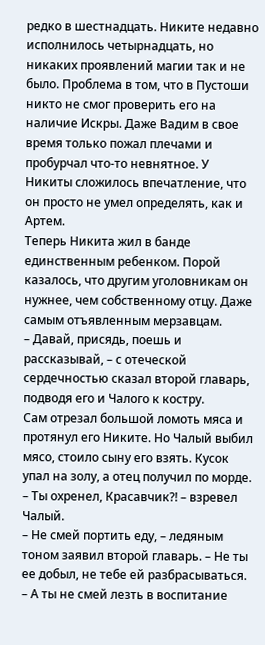редко в шестнадцать. Никите недавно исполнилось четырнадцать, но никаких проявлений магии так и не было. Проблема в том, что в Пустоши никто не смог проверить его на наличие Искры. Даже Вадим в свое время только пожал плечами и пробурчал что-то невнятное. У Никиты сложилось впечатление, что он просто не умел определять, как и Артем.
Теперь Никита жил в банде единственным ребенком. Порой казалось, что другим уголовникам он нужнее, чем собственному отцу. Даже самым отъявленным мерзавцам.
– Давай, присядь, поешь и рассказывай, – с отеческой сердечностью сказал второй главарь, подводя его и Чалого к костру.
Сам отрезал большой ломоть мяса и протянул его Никите. Но Чалый выбил мясо, стоило сыну его взять. Кусок упал на золу, а отец получил по морде.
– Ты охренел, Красавчик⁈ – взревел Чалый.
– Не смей портить еду, – ледяным тоном заявил второй главарь. – Не ты ее добыл, не тебе ей разбрасываться.
– А ты не смей лезть в воспитание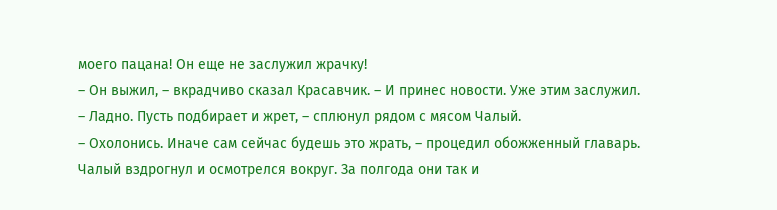моего пацана! Он еще не заслужил жрачку!
– Он выжил, – вкрадчиво сказал Красавчик. – И принес новости. Уже этим заслужил.
– Ладно. Пусть подбирает и жрет, – сплюнул рядом с мясом Чалый.
– Охолонись. Иначе сам сейчас будешь это жрать, – процедил обожженный главарь.
Чалый вздрогнул и осмотрелся вокруг. За полгода они так и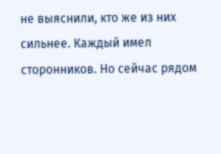не выяснили, кто же из них сильнее. Каждый имел сторонников. Но сейчас рядом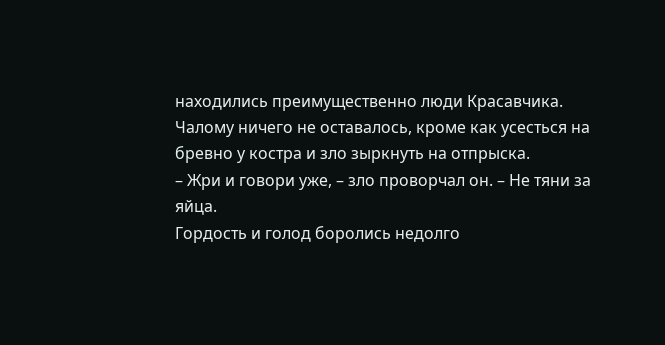находились преимущественно люди Красавчика. Чалому ничего не оставалось, кроме как усесться на бревно у костра и зло зыркнуть на отпрыска.
– Жри и говори уже, – зло проворчал он. – Не тяни за яйца.
Гордость и голод боролись недолго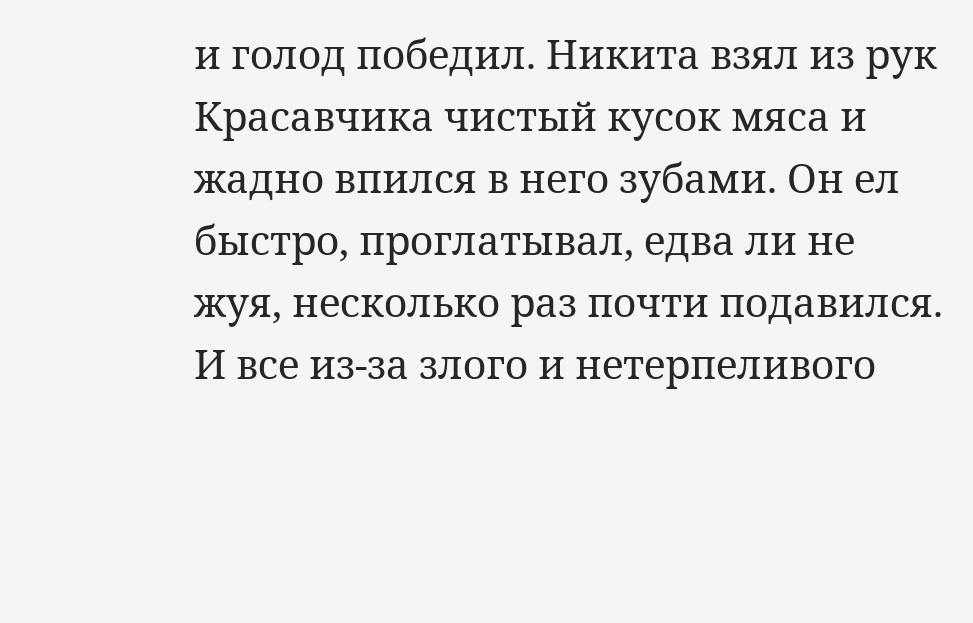и голод победил. Никита взял из рук Красавчика чистый кусок мяса и жадно впился в него зубами. Он ел быстро, проглатывал, едва ли не жуя, несколько раз почти подавился. И все из-за злого и нетерпеливого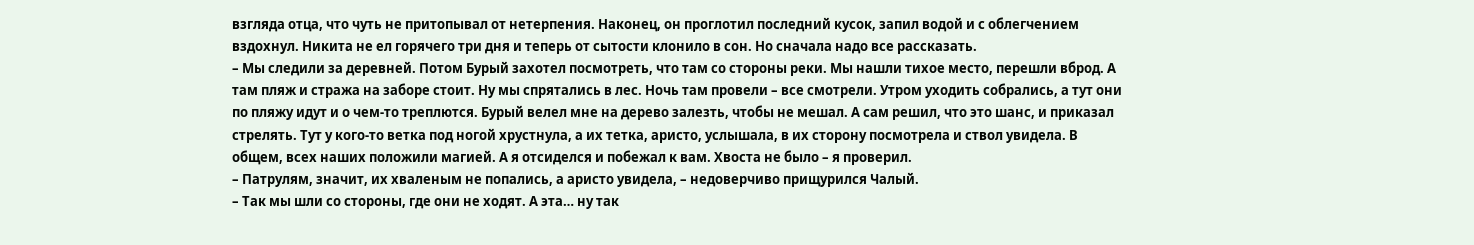взгляда отца, что чуть не притопывал от нетерпения. Наконец, он проглотил последний кусок, запил водой и с облегчением вздохнул. Никита не ел горячего три дня и теперь от сытости клонило в сон. Но сначала надо все рассказать.
– Мы следили за деревней. Потом Бурый захотел посмотреть, что там со стороны реки. Мы нашли тихое место, перешли вброд. А там пляж и стража на заборе стоит. Ну мы спрятались в лес. Ночь там провели – все смотрели. Утром уходить собрались, а тут они по пляжу идут и о чем-то треплются. Бурый велел мне на дерево залезть, чтобы не мешал. А сам решил, что это шанс, и приказал стрелять. Тут у кого-то ветка под ногой хрустнула, а их тетка, аристо, услышала, в их сторону посмотрела и ствол увидела. В общем, всех наших положили магией. А я отсиделся и побежал к вам. Хвоста не было – я проверил.
– Патрулям, значит, их хваленым не попались, а аристо увидела, – недоверчиво прищурился Чалый.
– Так мы шли со стороны, где они не ходят. А эта… ну так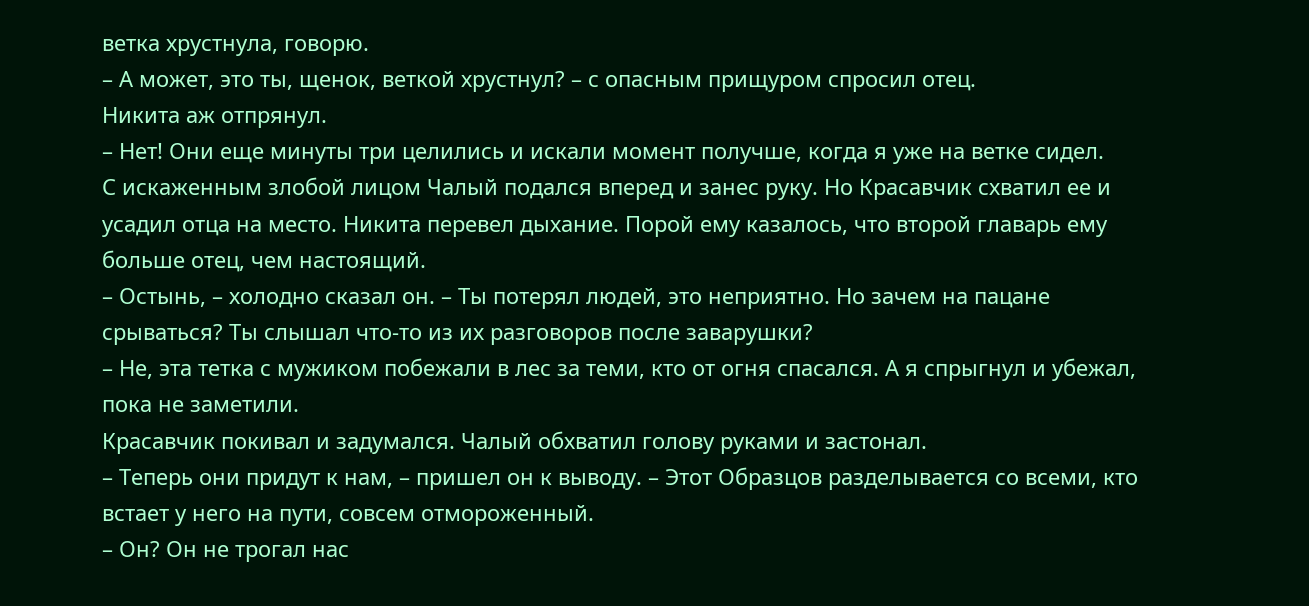ветка хрустнула, говорю.
– А может, это ты, щенок, веткой хрустнул? – с опасным прищуром спросил отец.
Никита аж отпрянул.
– Нет! Они еще минуты три целились и искали момент получше, когда я уже на ветке сидел.
С искаженным злобой лицом Чалый подался вперед и занес руку. Но Красавчик схватил ее и усадил отца на место. Никита перевел дыхание. Порой ему казалось, что второй главарь ему больше отец, чем настоящий.
– Остынь, – холодно сказал он. – Ты потерял людей, это неприятно. Но зачем на пацане срываться? Ты слышал что-то из их разговоров после заварушки?
– Не, эта тетка с мужиком побежали в лес за теми, кто от огня спасался. А я спрыгнул и убежал, пока не заметили.
Красавчик покивал и задумался. Чалый обхватил голову руками и застонал.
– Теперь они придут к нам, – пришел он к выводу. – Этот Образцов разделывается со всеми, кто встает у него на пути, совсем отмороженный.
– Он? Он не трогал нас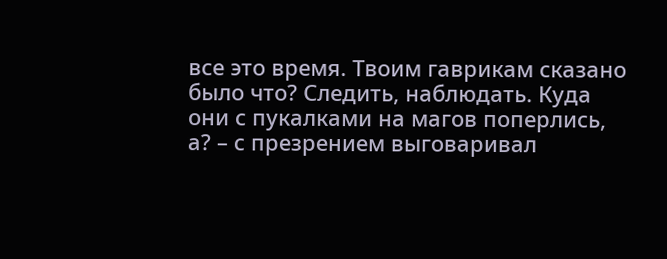все это время. Твоим гаврикам сказано было что? Следить, наблюдать. Куда они с пукалками на магов поперлись, а? – с презрением выговаривал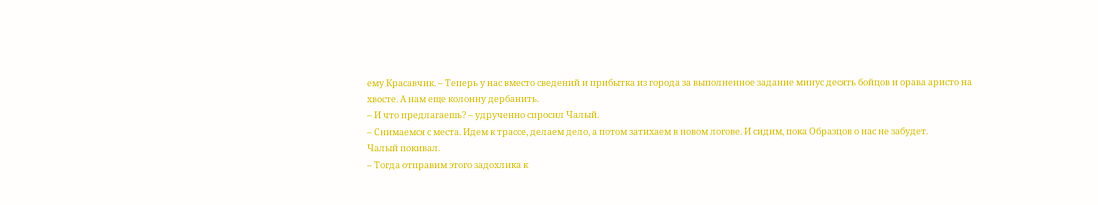ему Красавчик. – Теперь у нас вместо сведений и прибытка из города за выполненное задание минус десять бойцов и орава аристо на хвосте. А нам еще колонну дербанить.
– И что предлагаешь? – удрученно спросил Чалый.
– Снимаемся с места. Идем к трассе, делаем дело, а потом затихаем в новом логове. И сидим, пока Образцов о нас не забудет.
Чалый покивал.
– Тогда отправим этого задохлика к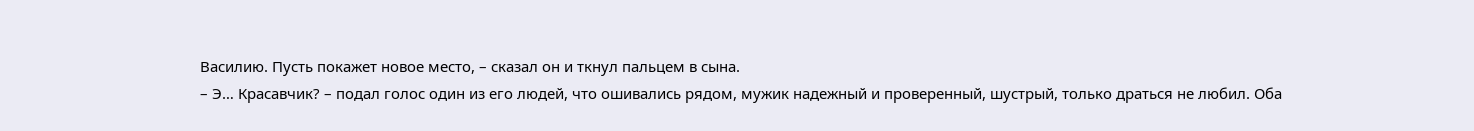Василию. Пусть покажет новое место, – сказал он и ткнул пальцем в сына.
– Э… Красавчик? – подал голос один из его людей, что ошивались рядом, мужик надежный и проверенный, шустрый, только драться не любил. Оба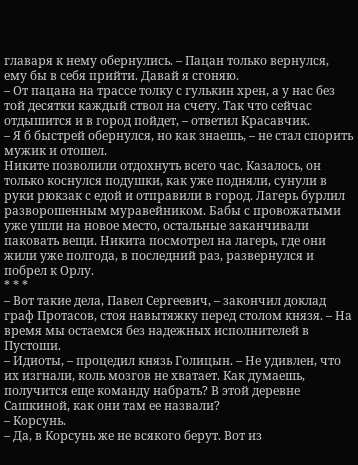главаря к нему обернулись. – Пацан только вернулся, ему бы в себя прийти. Давай я сгоняю.
– От пацана на трассе толку с гулькин хрен, а у нас без той десятки каждый ствол на счету. Так что сейчас отдышится и в город пойдет, – ответил Красавчик.
– Я б быстрей обернулся, но как знаешь, – не стал спорить мужик и отошел.
Никите позволили отдохнуть всего час. Казалось, он только коснулся подушки, как уже подняли, сунули в руки рюкзак с едой и отправили в город. Лагерь бурлил разворошенным муравейником. Бабы с провожатыми уже ушли на новое место, остальные заканчивали паковать вещи. Никита посмотрел на лагерь, где они жили уже полгода, в последний раз, развернулся и побрел к Орлу.
* * *
– Вот такие дела, Павел Сергеевич, – закончил доклад граф Протасов, стоя навытяжку перед столом князя. – На время мы остаемся без надежных исполнителей в Пустоши.
– Идиоты, – процедил князь Голицын. – Не удивлен, что их изгнали, коль мозгов не хватает. Как думаешь, получится еще команду набрать? В этой деревне Сашкиной, как они там ее назвали?
– Корсунь.
– Да, в Корсунь же не всякого берут. Вот из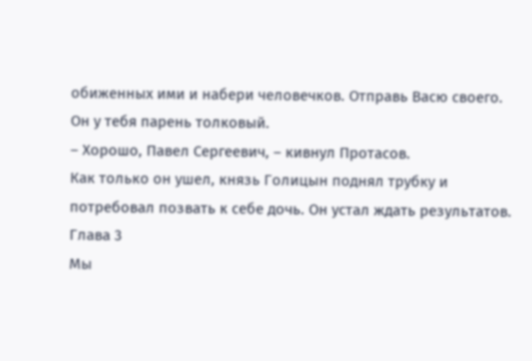обиженных ими и набери человечков. Отправь Васю своего. Он у тебя парень толковый.
– Хорошо, Павел Сергеевич, – кивнул Протасов.
Как только он ушел, князь Голицын поднял трубку и потребовал позвать к себе дочь. Он устал ждать результатов.
Глава 3
Мы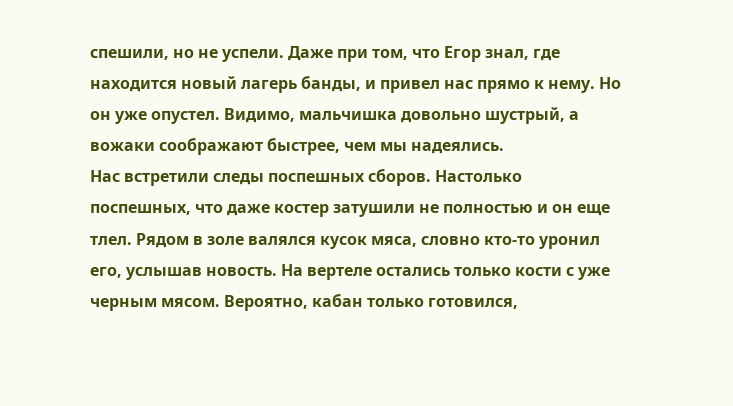спешили, но не успели. Даже при том, что Егор знал, где находится новый лагерь банды, и привел нас прямо к нему. Но он уже опустел. Видимо, мальчишка довольно шустрый, а вожаки соображают быстрее, чем мы надеялись.
Нас встретили следы поспешных сборов. Настолько поспешных, что даже костер затушили не полностью и он еще тлел. Рядом в золе валялся кусок мяса, словно кто-то уронил его, услышав новость. На вертеле остались только кости с уже черным мясом. Вероятно, кабан только готовился,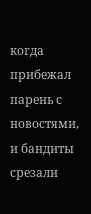когда прибежал парень с новостями, и бандиты срезали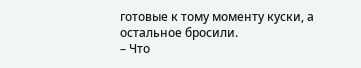готовые к тому моменту куски, а остальное бросили.
– Что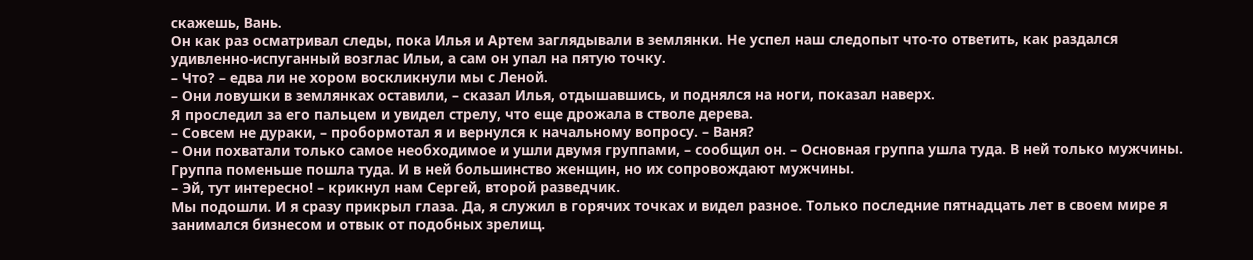скажешь, Вань.
Он как раз осматривал следы, пока Илья и Артем заглядывали в землянки. Не успел наш следопыт что-то ответить, как раздался удивленно-испуганный возглас Ильи, а сам он упал на пятую точку.
– Что? – едва ли не хором воскликнули мы с Леной.
– Они ловушки в землянках оставили, – сказал Илья, отдышавшись, и поднялся на ноги, показал наверх.
Я проследил за его пальцем и увидел стрелу, что еще дрожала в стволе дерева.
– Совсем не дураки, – пробормотал я и вернулся к начальному вопросу. – Ваня?
– Они похватали только самое необходимое и ушли двумя группами, – сообщил он. – Основная группа ушла туда. В ней только мужчины. Группа поменьше пошла туда. И в ней большинство женщин, но их сопровождают мужчины.
– Эй, тут интересно! – крикнул нам Сергей, второй разведчик.
Мы подошли. И я сразу прикрыл глаза. Да, я служил в горячих точках и видел разное. Только последние пятнадцать лет в своем мире я занимался бизнесом и отвык от подобных зрелищ.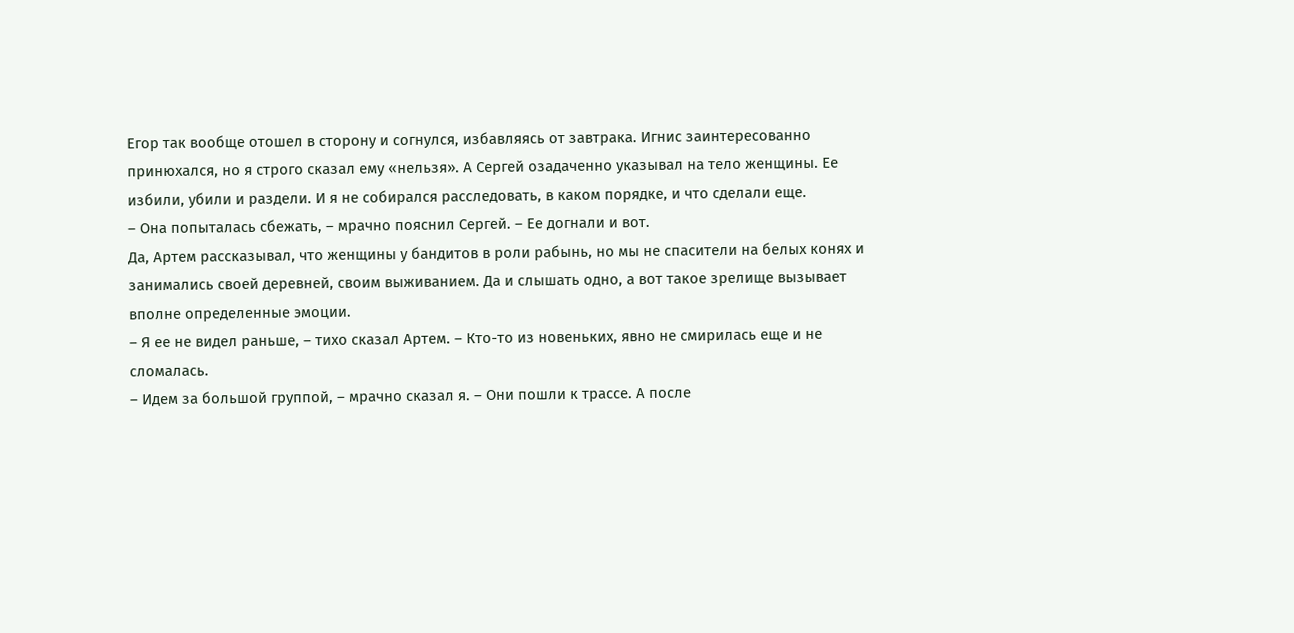Егор так вообще отошел в сторону и согнулся, избавляясь от завтрака. Игнис заинтересованно принюхался, но я строго сказал ему «нельзя». А Сергей озадаченно указывал на тело женщины. Ее избили, убили и раздели. И я не собирался расследовать, в каком порядке, и что сделали еще.
– Она попыталась сбежать, – мрачно пояснил Сергей. – Ее догнали и вот.
Да, Артем рассказывал, что женщины у бандитов в роли рабынь, но мы не спасители на белых конях и занимались своей деревней, своим выживанием. Да и слышать одно, а вот такое зрелище вызывает вполне определенные эмоции.
– Я ее не видел раньше, – тихо сказал Артем. – Кто-то из новеньких, явно не смирилась еще и не сломалась.
– Идем за большой группой, – мрачно сказал я. – Они пошли к трассе. А после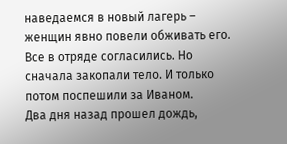наведаемся в новый лагерь – женщин явно повели обживать его.
Все в отряде согласились. Но сначала закопали тело. И только потом поспешили за Иваном.
Два дня назад прошел дождь,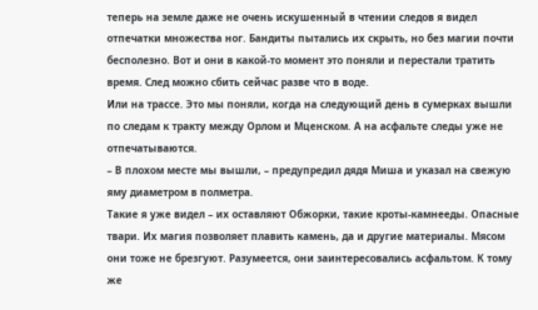теперь на земле даже не очень искушенный в чтении следов я видел отпечатки множества ног. Бандиты пытались их скрыть, но без магии почти бесполезно. Вот и они в какой-то момент это поняли и перестали тратить время. След можно сбить сейчас разве что в воде.
Или на трассе. Это мы поняли, когда на следующий день в сумерках вышли по следам к тракту между Орлом и Мценском. А на асфальте следы уже не отпечатываются.
– В плохом месте мы вышли, – предупредил дядя Миша и указал на свежую яму диаметром в полметра.
Такие я уже видел – их оставляют Обжорки, такие кроты-камнееды. Опасные твари. Их магия позволяет плавить камень, да и другие материалы. Мясом они тоже не брезгуют. Разумеется, они заинтересовались асфальтом. К тому же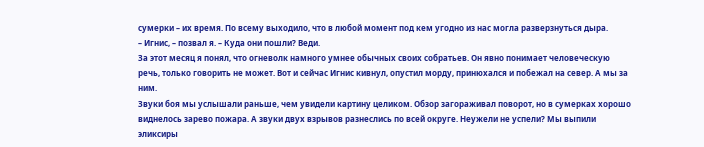сумерки – их время. По всему выходило, что в любой момент под кем угодно из нас могла разверзнуться дыра.
– Игнис, – позвал я. – Куда они пошли? Веди.
За этот месяц я понял, что огневолк намного умнее обычных своих собратьев. Он явно понимает человеческую речь, только говорить не может. Вот и сейчас Игнис кивнул, опустил морду, принюхался и побежал на север. А мы за ним.
Звуки боя мы услышали раньше, чем увидели картину целиком. Обзор загораживал поворот, но в сумерках хорошо виднелось зарево пожара. А звуки двух взрывов разнеслись по всей округе. Неужели не успели? Мы выпили эликсиры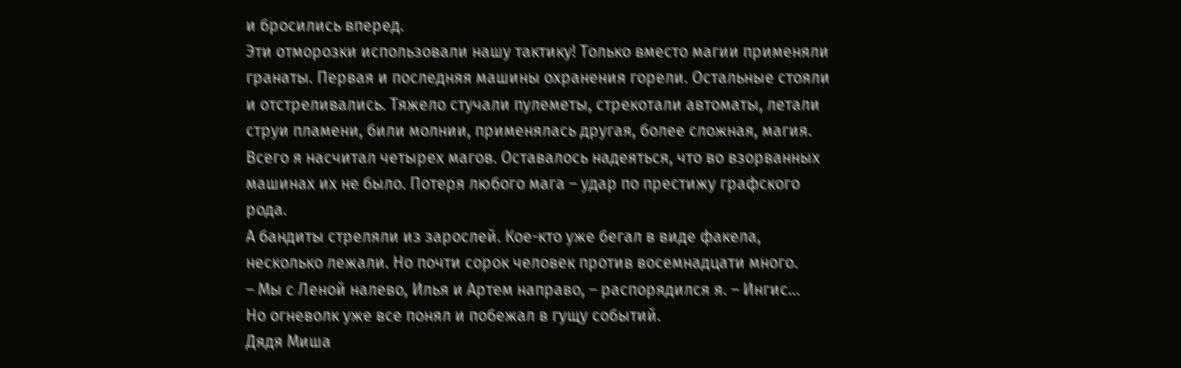и бросились вперед.
Эти отморозки использовали нашу тактику! Только вместо магии применяли гранаты. Первая и последняя машины охранения горели. Остальные стояли и отстреливались. Тяжело стучали пулеметы, стрекотали автоматы, летали струи пламени, били молнии, применялась другая, более сложная, магия. Всего я насчитал четырех магов. Оставалось надеяться, что во взорванных машинах их не было. Потеря любого мага – удар по престижу графского рода.
А бандиты стреляли из зарослей. Кое-кто уже бегал в виде факела, несколько лежали. Но почти сорок человек против восемнадцати много.
– Мы с Леной налево, Илья и Артем направо, – распорядился я. – Ингис…
Но огневолк уже все понял и побежал в гущу событий.
Дядя Миша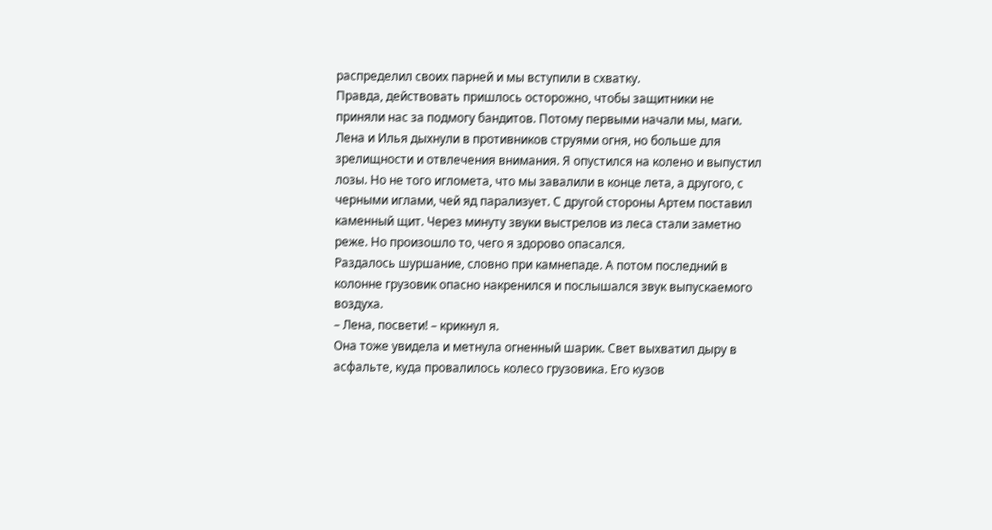распределил своих парней и мы вступили в схватку.
Правда, действовать пришлось осторожно, чтобы защитники не приняли нас за подмогу бандитов. Потому первыми начали мы, маги. Лена и Илья дыхнули в противников струями огня, но больше для зрелищности и отвлечения внимания. Я опустился на колено и выпустил лозы. Но не того игломета, что мы завалили в конце лета, а другого, с черными иглами, чей яд парализует. С другой стороны Артем поставил каменный щит. Через минуту звуки выстрелов из леса стали заметно реже. Но произошло то, чего я здорово опасался.
Раздалось шуршание, словно при камнепаде. А потом последний в колонне грузовик опасно накренился и послышался звук выпускаемого воздуха.
– Лена, посвети! – крикнул я.
Она тоже увидела и метнула огненный шарик. Свет выхватил дыру в асфальте, куда провалилось колесо грузовика. Его кузов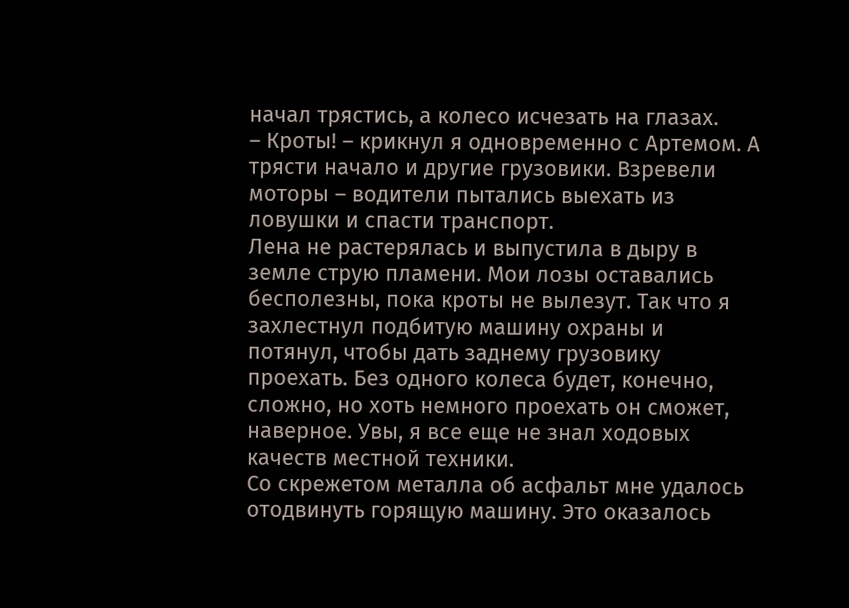начал трястись, а колесо исчезать на глазах.
– Кроты! – крикнул я одновременно с Артемом. А трясти начало и другие грузовики. Взревели моторы – водители пытались выехать из ловушки и спасти транспорт.
Лена не растерялась и выпустила в дыру в земле струю пламени. Мои лозы оставались бесполезны, пока кроты не вылезут. Так что я захлестнул подбитую машину охраны и потянул, чтобы дать заднему грузовику проехать. Без одного колеса будет, конечно, сложно, но хоть немного проехать он сможет, наверное. Увы, я все еще не знал ходовых качеств местной техники.
Со скрежетом металла об асфальт мне удалось отодвинуть горящую машину. Это оказалось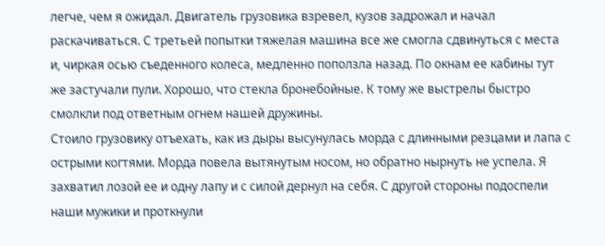легче, чем я ожидал. Двигатель грузовика взревел, кузов задрожал и начал раскачиваться. С третьей попытки тяжелая машина все же смогла сдвинуться с места и, чиркая осью съеденного колеса, медленно поползла назад. По окнам ее кабины тут же застучали пули. Хорошо, что стекла бронебойные. К тому же выстрелы быстро смолкли под ответным огнем нашей дружины.
Стоило грузовику отъехать, как из дыры высунулась морда с длинными резцами и лапа с острыми когтями. Морда повела вытянутым носом, но обратно нырнуть не успела. Я захватил лозой ее и одну лапу и с силой дернул на себя. С другой стороны подоспели наши мужики и проткнули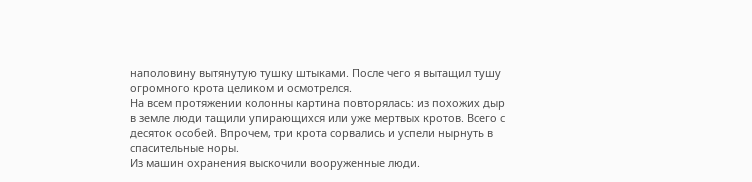наполовину вытянутую тушку штыками. После чего я вытащил тушу огромного крота целиком и осмотрелся.
На всем протяжении колонны картина повторялась: из похожих дыр в земле люди тащили упирающихся или уже мертвых кротов. Всего с десяток особей. Впрочем, три крота сорвались и успели нырнуть в спасительные норы.
Из машин охранения выскочили вооруженные люди.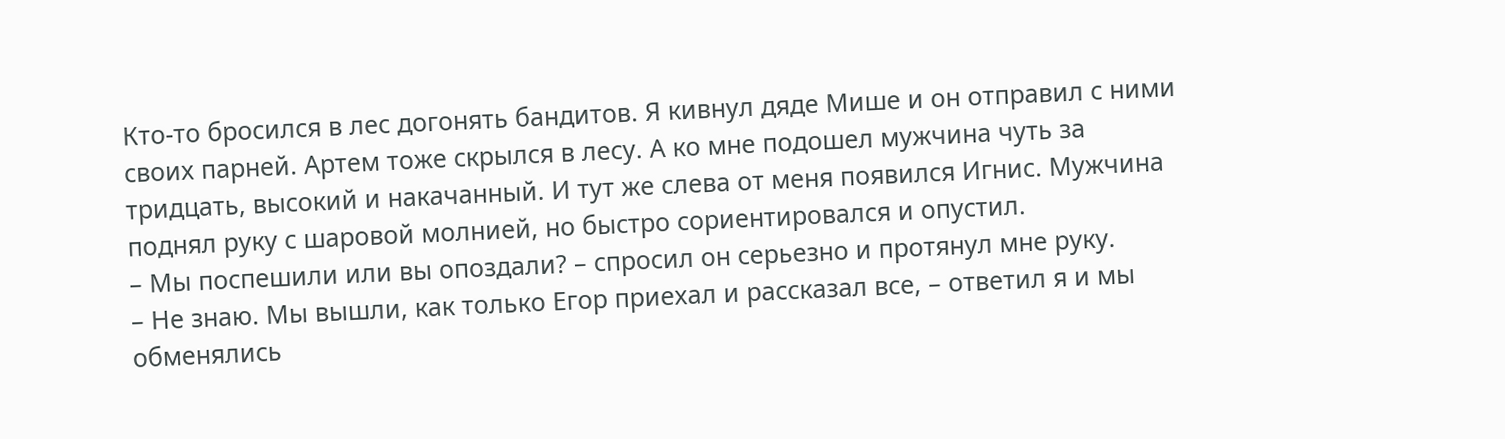Кто-то бросился в лес догонять бандитов. Я кивнул дяде Мише и он отправил с ними своих парней. Артем тоже скрылся в лесу. А ко мне подошел мужчина чуть за тридцать, высокий и накачанный. И тут же слева от меня появился Игнис. Мужчина поднял руку с шаровой молнией, но быстро сориентировался и опустил.
– Мы поспешили или вы опоздали? – спросил он серьезно и протянул мне руку.
– Не знаю. Мы вышли, как только Егор приехал и рассказал все, – ответил я и мы обменялись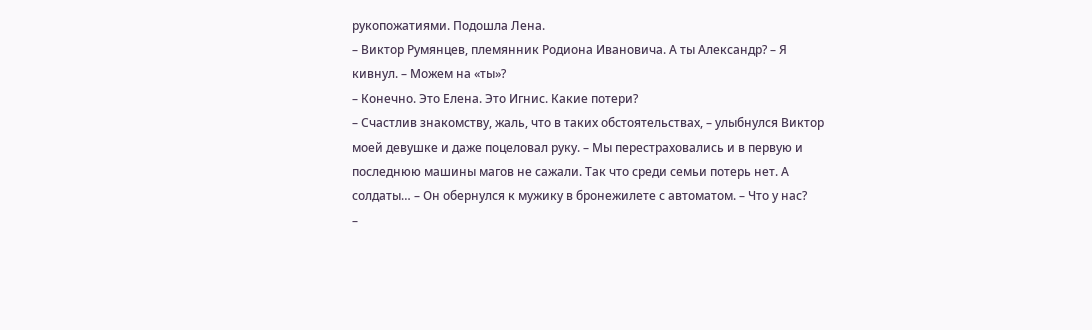рукопожатиями. Подошла Лена.
– Виктор Румянцев, племянник Родиона Ивановича. А ты Александр? – Я кивнул. – Можем на «ты»?
– Конечно. Это Елена. Это Игнис. Какие потери?
– Счастлив знакомству, жаль, что в таких обстоятельствах, – улыбнулся Виктор моей девушке и даже поцеловал руку. – Мы перестраховались и в первую и последнюю машины магов не сажали. Так что среди семьи потерь нет. А солдаты… – Он обернулся к мужику в бронежилете с автоматом. – Что у нас?
–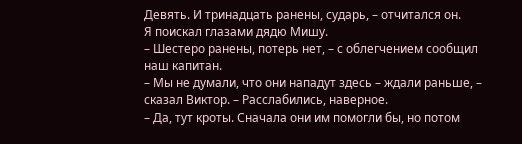Девять. И тринадцать ранены, сударь, – отчитался он.
Я поискал глазами дядю Мишу.
– Шестеро ранены, потерь нет, – с облегчением сообщил наш капитан.
– Мы не думали, что они нападут здесь – ждали раньше, – сказал Виктор. – Расслабились, наверное.
– Да, тут кроты. Сначала они им помогли бы, но потом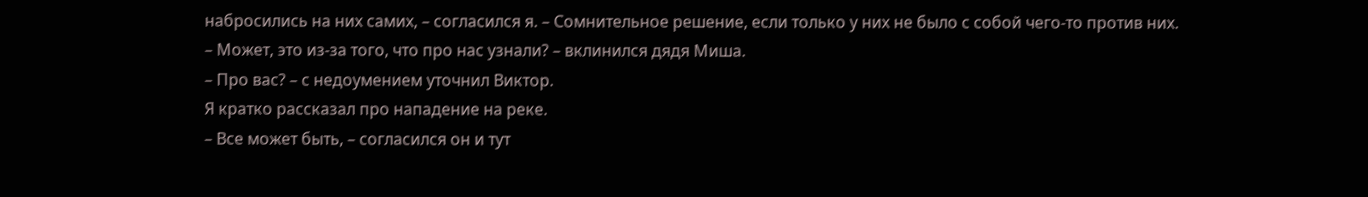набросились на них самих, – согласился я. – Сомнительное решение, если только у них не было с собой чего-то против них.
– Может, это из-за того, что про нас узнали? – вклинился дядя Миша.
– Про вас? – с недоумением уточнил Виктор.
Я кратко рассказал про нападение на реке.
– Все может быть, – согласился он и тут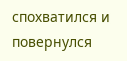спохватился и повернулся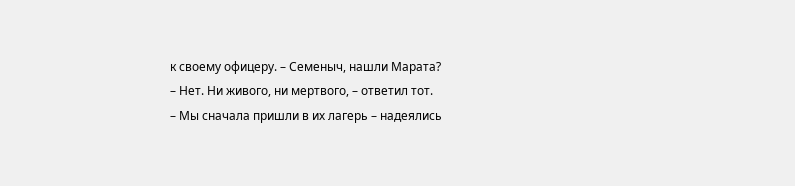к своему офицеру. – Семеныч, нашли Марата?
– Нет. Ни живого, ни мертвого, – ответил тот.
– Мы сначала пришли в их лагерь – надеялись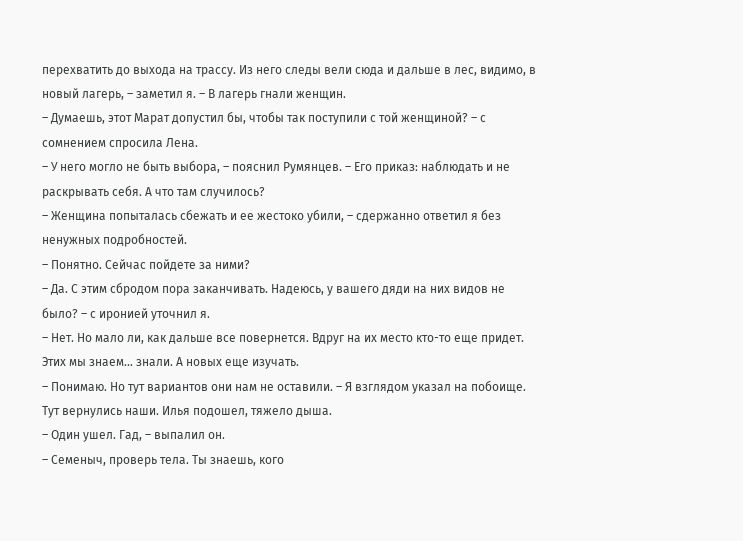перехватить до выхода на трассу. Из него следы вели сюда и дальше в лес, видимо, в новый лагерь, – заметил я. – В лагерь гнали женщин.
– Думаешь, этот Марат допустил бы, чтобы так поступили с той женщиной? – с сомнением спросила Лена.
– У него могло не быть выбора, – пояснил Румянцев. – Его приказ: наблюдать и не раскрывать себя. А что там случилось?
– Женщина попыталась сбежать и ее жестоко убили, – сдержанно ответил я без ненужных подробностей.
– Понятно. Сейчас пойдете за ними?
– Да. С этим сбродом пора заканчивать. Надеюсь, у вашего дяди на них видов не было? – с иронией уточнил я.
– Нет. Но мало ли, как дальше все повернется. Вдруг на их место кто-то еще придет. Этих мы знаем… знали. А новых еще изучать.
– Понимаю. Но тут вариантов они нам не оставили. – Я взглядом указал на побоище.
Тут вернулись наши. Илья подошел, тяжело дыша.
– Один ушел. Гад, – выпалил он.
– Семеныч, проверь тела. Ты знаешь, кого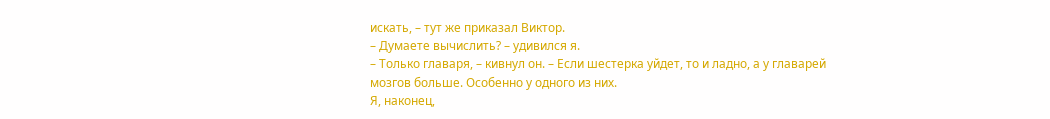искать, – тут же приказал Виктор.
– Думаете вычислить? – удивился я.
– Только главаря, – кивнул он. – Если шестерка уйдет, то и ладно, а у главарей мозгов больше. Особенно у одного из них.
Я, наконец,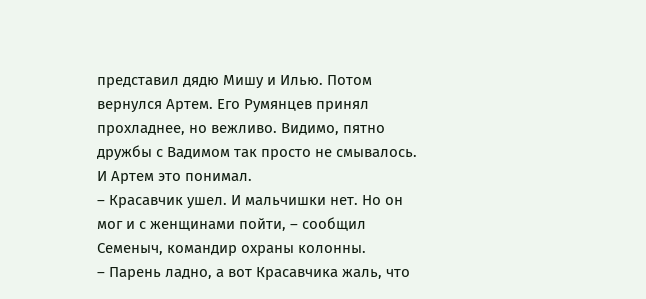представил дядю Мишу и Илью. Потом вернулся Артем. Его Румянцев принял прохладнее, но вежливо. Видимо, пятно дружбы с Вадимом так просто не смывалось. И Артем это понимал.
– Красавчик ушел. И мальчишки нет. Но он мог и с женщинами пойти, – сообщил Семеныч, командир охраны колонны.
– Парень ладно, а вот Красавчика жаль, что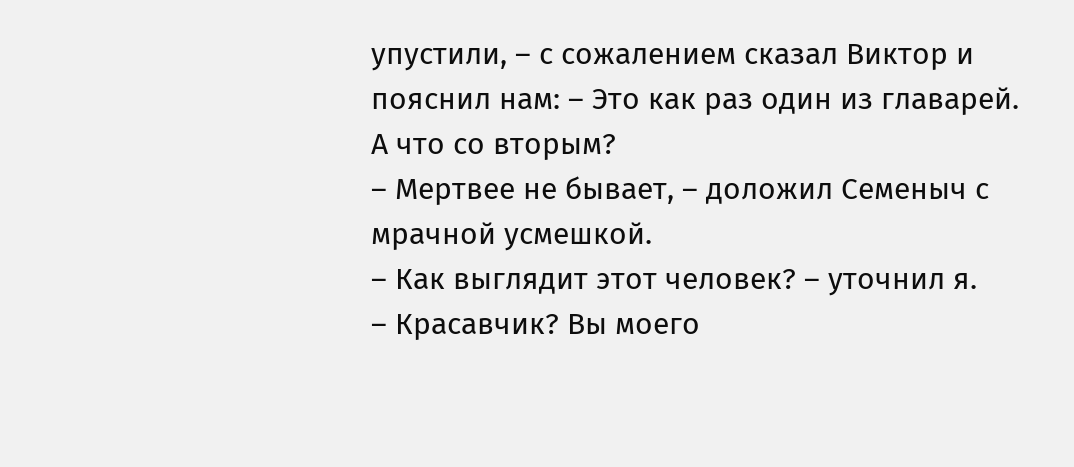упустили, – с сожалением сказал Виктор и пояснил нам: – Это как раз один из главарей. А что со вторым?
– Мертвее не бывает, – доложил Семеныч с мрачной усмешкой.
– Как выглядит этот человек? – уточнил я.
– Красавчик? Вы моего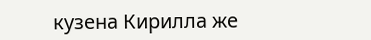кузена Кирилла же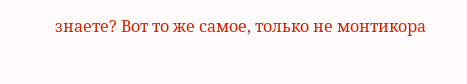знаете? Вот то же самое, только не монтикора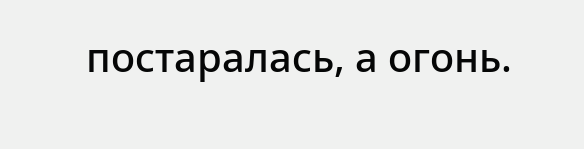постаралась, а огонь.